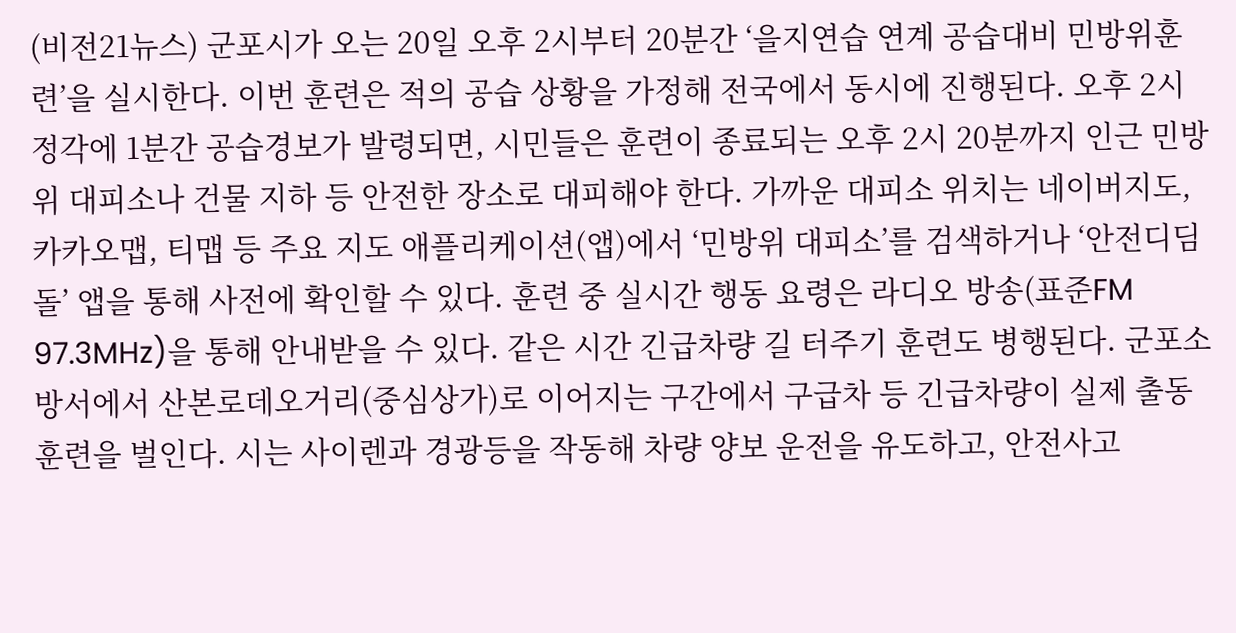(비전21뉴스) 군포시가 오는 20일 오후 2시부터 20분간 ‘을지연습 연계 공습대비 민방위훈련’을 실시한다. 이번 훈련은 적의 공습 상황을 가정해 전국에서 동시에 진행된다. 오후 2시 정각에 1분간 공습경보가 발령되면, 시민들은 훈련이 종료되는 오후 2시 20분까지 인근 민방위 대피소나 건물 지하 등 안전한 장소로 대피해야 한다. 가까운 대피소 위치는 네이버지도, 카카오맵, 티맵 등 주요 지도 애플리케이션(앱)에서 ‘민방위 대피소’를 검색하거나 ‘안전디딤돌’ 앱을 통해 사전에 확인할 수 있다. 훈련 중 실시간 행동 요령은 라디오 방송(표준FM 97.3MHz)을 통해 안내받을 수 있다. 같은 시간 긴급차량 길 터주기 훈련도 병행된다. 군포소방서에서 산본로데오거리(중심상가)로 이어지는 구간에서 구급차 등 긴급차량이 실제 출동 훈련을 벌인다. 시는 사이렌과 경광등을 작동해 차량 양보 운전을 유도하고, 안전사고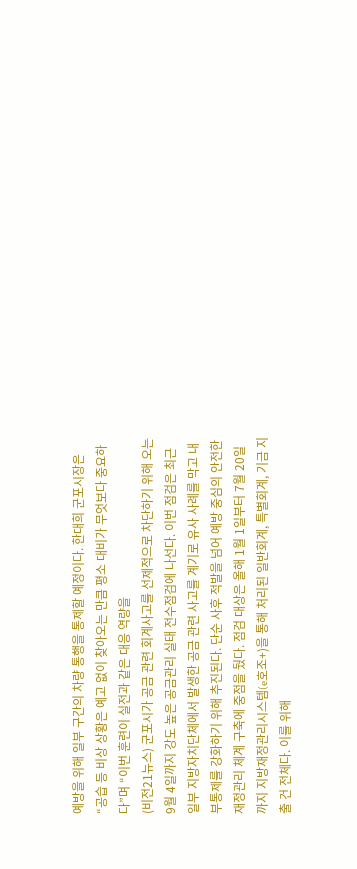예방을 위해 일부 구간의 차량 통행을 통제할 예정이다. 한대희 군포시장은 “공습 등 비상 상황은 예고 없이 찾아오는 만큼 평소 대비가 무엇보다 중요하다”며 “이번 훈련이 실전과 같은 대응 역량을
(비전21뉴스) 군포시가 공금 관련 회계사고를 선제적으로 차단하기 위해 오는 9월 4일까지 강도 높은 공금관리 실태 전수점검에 나선다. 이번 점검은 최근 일부 지방자치단체에서 발생한 공금 관련 사고를 계기로 유사 사례를 막고 내부통제를 강화하기 위해 추진된다. 단순 사후 적발을 넘어 예방 중심의 안전한 재정관리 체계 구축에 중점을 뒀다. 점검 대상은 올해 1월 1일부터 7월 20일까지 지방재정관리시스템(e호조+)을 통해 처리된 일반회계, 특별회계, 기금 지출 건 전체다. 이를 위해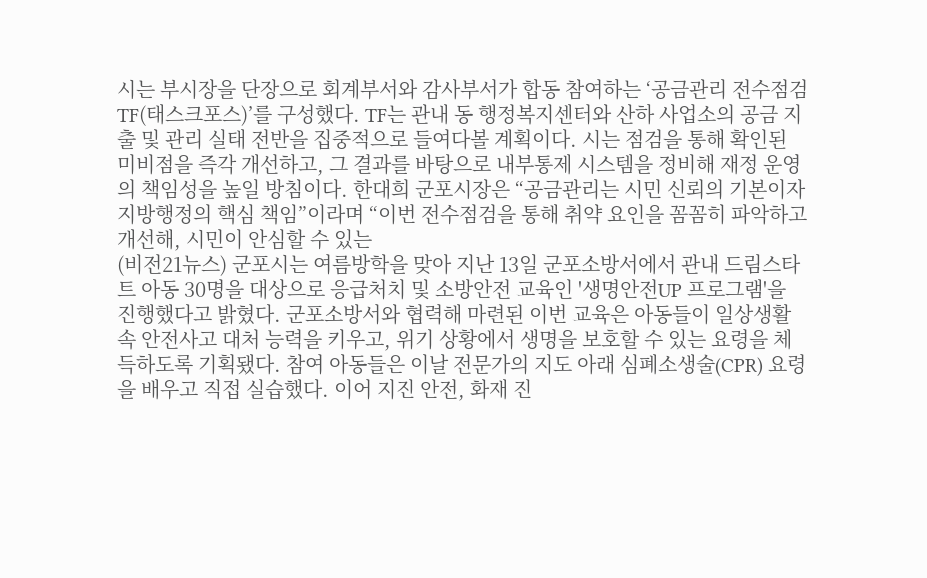시는 부시장을 단장으로 회계부서와 감사부서가 합동 참여하는 ‘공금관리 전수점검 TF(태스크포스)’를 구성했다. TF는 관내 동 행정복지센터와 산하 사업소의 공금 지출 및 관리 실태 전반을 집중적으로 들여다볼 계획이다. 시는 점검을 통해 확인된 미비점을 즉각 개선하고, 그 결과를 바탕으로 내부통제 시스템을 정비해 재정 운영의 책임성을 높일 방침이다. 한대희 군포시장은 “공금관리는 시민 신뢰의 기본이자 지방행정의 핵심 책임”이라며 “이번 전수점검을 통해 취약 요인을 꼼꼼히 파악하고 개선해, 시민이 안심할 수 있는
(비전21뉴스) 군포시는 여름방학을 맞아 지난 13일 군포소방서에서 관내 드림스타트 아동 30명을 대상으로 응급처치 및 소방안전 교육인 '생명안전UP 프로그램'을 진행했다고 밝혔다. 군포소방서와 협력해 마련된 이번 교육은 아동들이 일상생활 속 안전사고 대처 능력을 키우고, 위기 상황에서 생명을 보호할 수 있는 요령을 체득하도록 기획됐다. 참여 아동들은 이날 전문가의 지도 아래 심폐소생술(CPR) 요령을 배우고 직접 실습했다. 이어 지진 안전, 화재 진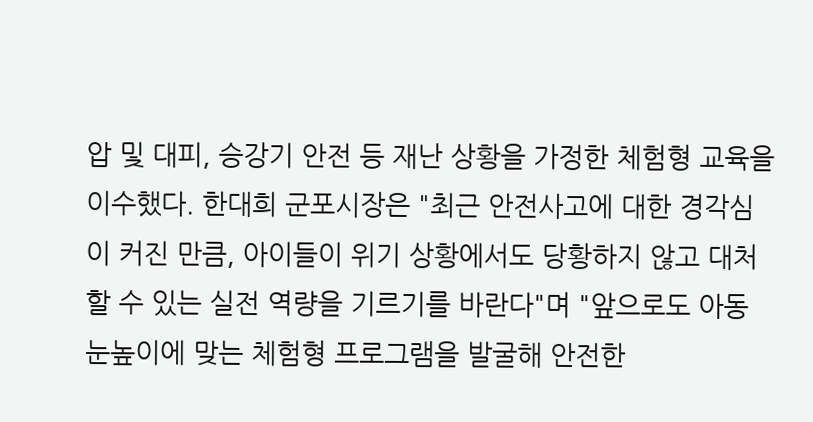압 및 대피, 승강기 안전 등 재난 상황을 가정한 체험형 교육을 이수했다. 한대희 군포시장은 "최근 안전사고에 대한 경각심이 커진 만큼, 아이들이 위기 상황에서도 당황하지 않고 대처할 수 있는 실전 역량을 기르기를 바란다"며 "앞으로도 아동 눈높이에 맞는 체험형 프로그램을 발굴해 안전한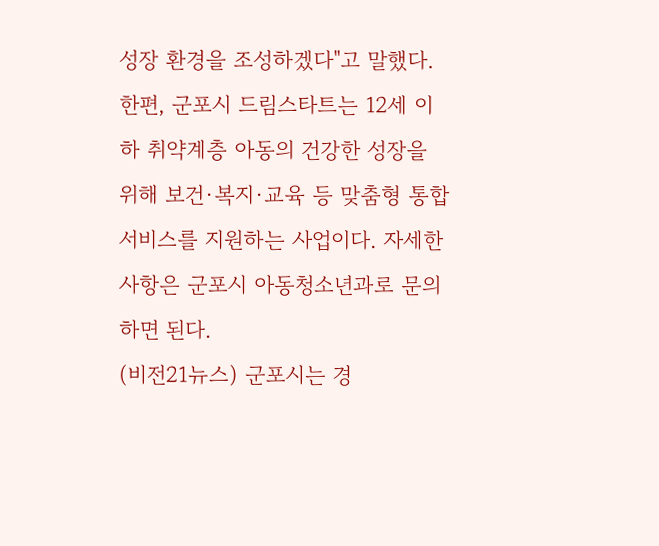성장 환경을 조성하겠다"고 말했다. 한편, 군포시 드림스타트는 12세 이하 취약계층 아동의 건강한 성장을 위해 보건·복지·교육 등 맞춤형 통합 서비스를 지원하는 사업이다. 자세한 사항은 군포시 아동청소년과로 문의하면 된다.
(비전21뉴스) 군포시는 경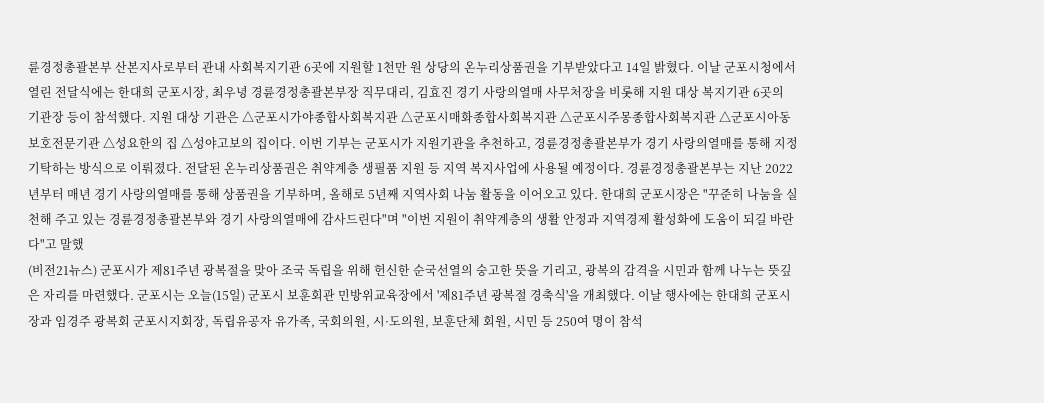륜경정총괄본부 산본지사로부터 관내 사회복지기관 6곳에 지원할 1천만 원 상당의 온누리상품권을 기부받았다고 14일 밝혔다. 이날 군포시청에서 열린 전달식에는 한대희 군포시장, 최우녕 경륜경정총괄본부장 직무대리, 김효진 경기 사랑의열매 사무처장을 비롯해 지원 대상 복지기관 6곳의 기관장 등이 참석했다. 지원 대상 기관은 △군포시가야종합사회복지관 △군포시매화종합사회복지관 △군포시주몽종합사회복지관 △군포시아동보호전문기관 △성요한의 집 △성야고보의 집이다. 이번 기부는 군포시가 지원기관을 추천하고, 경륜경정총괄본부가 경기 사랑의열매를 통해 지정 기탁하는 방식으로 이뤄졌다. 전달된 온누리상품권은 취약계층 생필품 지원 등 지역 복지사업에 사용될 예정이다. 경륜경정총괄본부는 지난 2022년부터 매년 경기 사랑의열매를 통해 상품권을 기부하며, 올해로 5년째 지역사회 나눔 활동을 이어오고 있다. 한대희 군포시장은 "꾸준히 나눔을 실천해 주고 있는 경륜경정총괄본부와 경기 사랑의열매에 감사드린다"며 "이번 지원이 취약계층의 생활 안정과 지역경제 활성화에 도움이 되길 바란다"고 말했
(비전21뉴스) 군포시가 제81주년 광복절을 맞아 조국 독립을 위해 헌신한 순국선열의 숭고한 뜻을 기리고, 광복의 감격을 시민과 함께 나누는 뜻깊은 자리를 마련했다. 군포시는 오늘(15일) 군포시 보훈회관 민방위교육장에서 '제81주년 광복절 경축식'을 개최했다. 이날 행사에는 한대희 군포시장과 임경주 광복회 군포시지회장, 독립유공자 유가족, 국회의원, 시·도의원, 보훈단체 회원, 시민 등 250여 명이 참석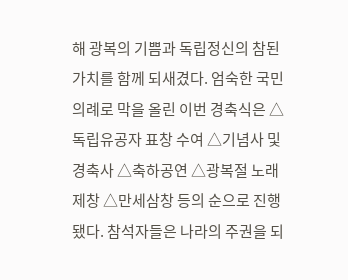해 광복의 기쁨과 독립정신의 참된 가치를 함께 되새겼다. 엄숙한 국민의례로 막을 올린 이번 경축식은 △독립유공자 표창 수여 △기념사 및 경축사 △축하공연 △광복절 노래 제창 △만세삼창 등의 순으로 진행됐다. 참석자들은 나라의 주권을 되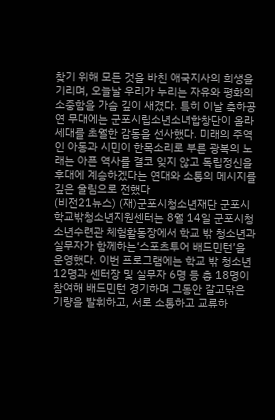찾기 위해 모든 것을 바친 애국지사의 희생을 기리며, 오늘날 우리가 누리는 자유와 평화의 소중함을 가슴 깊이 새겼다. 특히 이날 축하공연 무대에는 군포시립소년소녀합창단이 올라 세대를 초월한 감동을 선사했다. 미래의 주역인 아동과 시민이 한목소리로 부른 광복의 노래는 아픈 역사를 결코 잊지 않고 독립정신을 후대에 계승하겠다는 연대와 소통의 메시지를 깊은 울림으로 전했다
(비전21뉴스) (재)군포시청소년재단 군포시학교밖청소년지원센터는 8월 14일 군포시청소년수련관 체험활동장에서 학교 밖 청소년과 실무자가 함께하는‘스포츠투어 배드민턴’을 운영했다. 이번 프로그램에는 학교 밖 청소년 12명과 센터장 및 실무자 6명 등 총 18명이 참여해 배드민턴 경기하며 그동안 갈고닦은 기량을 발휘하고, 서로 소통하고 교류하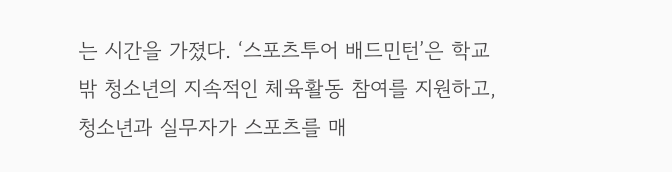는 시간을 가졌다. ‘스포츠투어 배드민턴’은 학교 밖 청소년의 지속적인 체육활동 참여를 지원하고, 청소년과 실무자가 스포츠를 매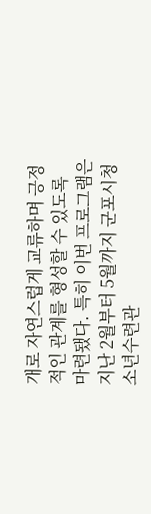개로 자연스럽게 교류하며 긍정적인 관계를 형성할 수 있도록 마련됐다. 특히 이번 프로그램은 지난 2월부터 5월까지 군포시청소년수련관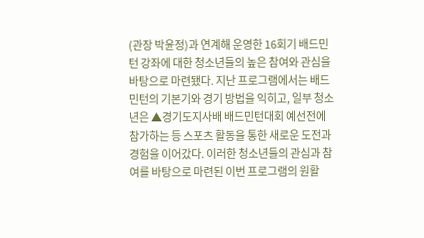(관장 박윤정)과 연계해 운영한 16회기 배드민턴 강좌에 대한 청소년들의 높은 참여와 관심을 바탕으로 마련됐다. 지난 프로그램에서는 배드민턴의 기본기와 경기 방법을 익히고, 일부 청소년은 ▲경기도지사배 배드민턴대회 예선전에 참가하는 등 스포츠 활동을 통한 새로운 도전과 경험을 이어갔다. 이러한 청소년들의 관심과 참여를 바탕으로 마련된 이번 프로그램의 원활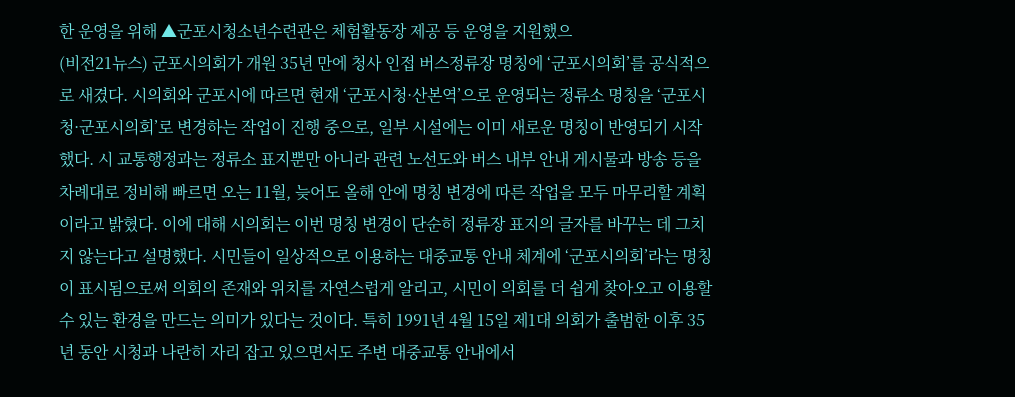한 운영을 위해 ▲군포시청소년수련관은 체험활동장 제공 등 운영을 지원했으
(비전21뉴스) 군포시의회가 개원 35년 만에 청사 인접 버스정류장 명칭에 ‘군포시의회’를 공식적으로 새겼다. 시의회와 군포시에 따르면 현재 ‘군포시청·산본역’으로 운영되는 정류소 명칭을 ‘군포시청·군포시의회’로 변경하는 작업이 진행 중으로, 일부 시설에는 이미 새로운 명칭이 반영되기 시작했다. 시 교통행정과는 정류소 표지뿐만 아니라 관련 노선도와 버스 내부 안내 게시물과 방송 등을 차례대로 정비해 빠르면 오는 11월, 늦어도 올해 안에 명칭 변경에 따른 작업을 모두 마무리할 계획이라고 밝혔다. 이에 대해 시의회는 이번 명칭 변경이 단순히 정류장 표지의 글자를 바꾸는 데 그치지 않는다고 설명했다. 시민들이 일상적으로 이용하는 대중교통 안내 체계에 ‘군포시의회’라는 명칭이 표시됨으로써 의회의 존재와 위치를 자연스럽게 알리고, 시민이 의회를 더 쉽게 찾아오고 이용할 수 있는 환경을 만드는 의미가 있다는 것이다. 특히 1991년 4월 15일 제1대 의회가 출범한 이후 35년 동안 시청과 나란히 자리 잡고 있으면서도 주변 대중교통 안내에서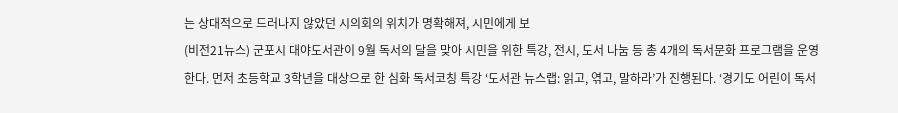는 상대적으로 드러나지 않았던 시의회의 위치가 명확해져, 시민에게 보
(비전21뉴스) 군포시 대야도서관이 9월 독서의 달을 맞아 시민을 위한 특강, 전시, 도서 나눔 등 총 4개의 독서문화 프로그램을 운영한다. 먼저 초등학교 3학년을 대상으로 한 심화 독서코칭 특강 ‘도서관 뉴스랩: 읽고, 엮고, 말하라’가 진행된다. ‘경기도 어린이 독서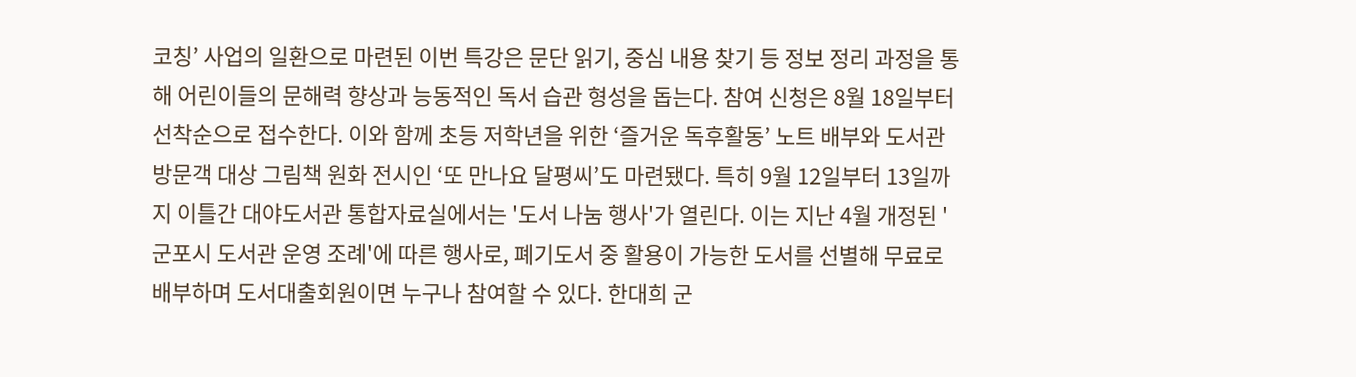코칭’ 사업의 일환으로 마련된 이번 특강은 문단 읽기, 중심 내용 찾기 등 정보 정리 과정을 통해 어린이들의 문해력 향상과 능동적인 독서 습관 형성을 돕는다. 참여 신청은 8월 18일부터 선착순으로 접수한다. 이와 함께 초등 저학년을 위한 ‘즐거운 독후활동’ 노트 배부와 도서관 방문객 대상 그림책 원화 전시인 ‘또 만나요 달평씨’도 마련됐다. 특히 9월 12일부터 13일까지 이틀간 대야도서관 통합자료실에서는 '도서 나눔 행사'가 열린다. 이는 지난 4월 개정된 '군포시 도서관 운영 조례'에 따른 행사로, 폐기도서 중 활용이 가능한 도서를 선별해 무료로 배부하며 도서대출회원이면 누구나 참여할 수 있다. 한대희 군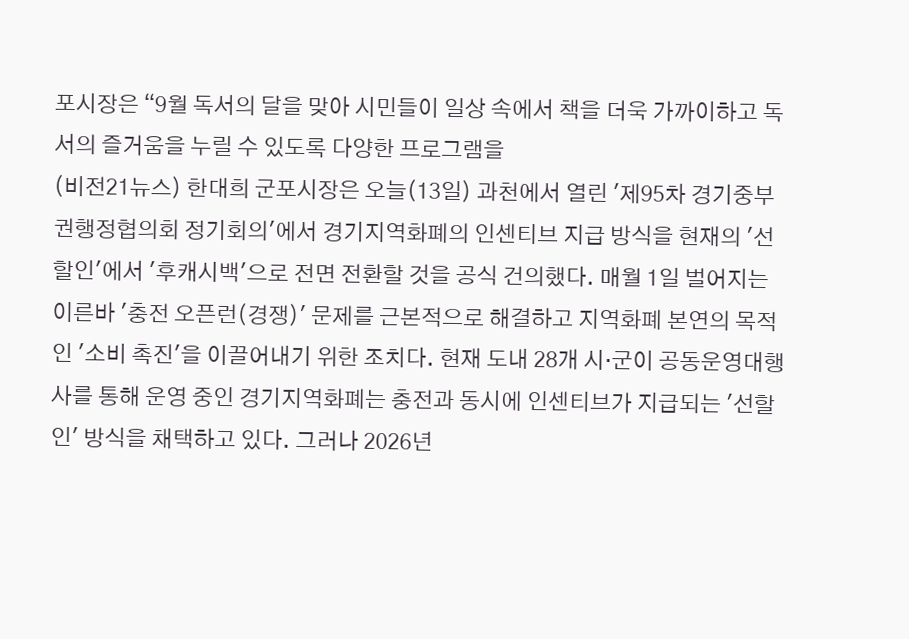포시장은 “9월 독서의 달을 맞아 시민들이 일상 속에서 책을 더욱 가까이하고 독서의 즐거움을 누릴 수 있도록 다양한 프로그램을
(비전21뉴스) 한대희 군포시장은 오늘(13일) 과천에서 열린 '제95차 경기중부권행정협의회 정기회의'에서 경기지역화폐의 인센티브 지급 방식을 현재의 '선할인'에서 '후캐시백'으로 전면 전환할 것을 공식 건의했다. 매월 1일 벌어지는 이른바 '충전 오픈런(경쟁)' 문제를 근본적으로 해결하고 지역화폐 본연의 목적인 '소비 촉진'을 이끌어내기 위한 조치다. 현재 도내 28개 시·군이 공동운영대행사를 통해 운영 중인 경기지역화폐는 충전과 동시에 인센티브가 지급되는 '선할인' 방식을 채택하고 있다. 그러나 2026년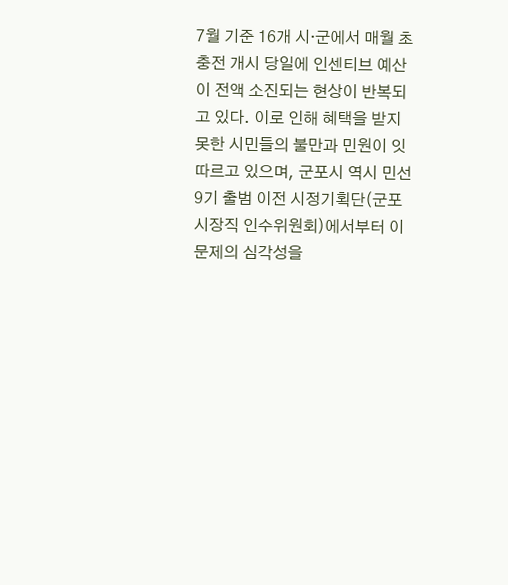7월 기준 16개 시·군에서 매월 초 충전 개시 당일에 인센티브 예산이 전액 소진되는 현상이 반복되고 있다. 이로 인해 혜택을 받지 못한 시민들의 불만과 민원이 잇따르고 있으며, 군포시 역시 민선 9기 출범 이전 시정기획단(군포시장직 인수위원회)에서부터 이 문제의 심각성을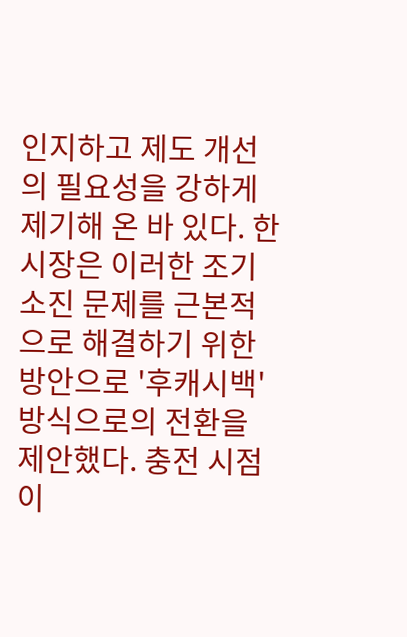인지하고 제도 개선의 필요성을 강하게 제기해 온 바 있다. 한 시장은 이러한 조기 소진 문제를 근본적으로 해결하기 위한 방안으로 '후캐시백' 방식으로의 전환을 제안했다. 충전 시점이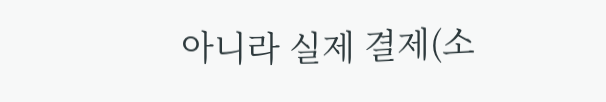아니라 실제 결제(소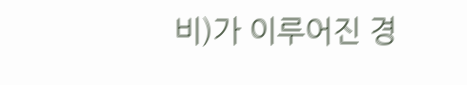비)가 이루어진 경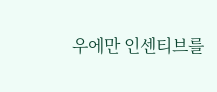우에만 인센티브를